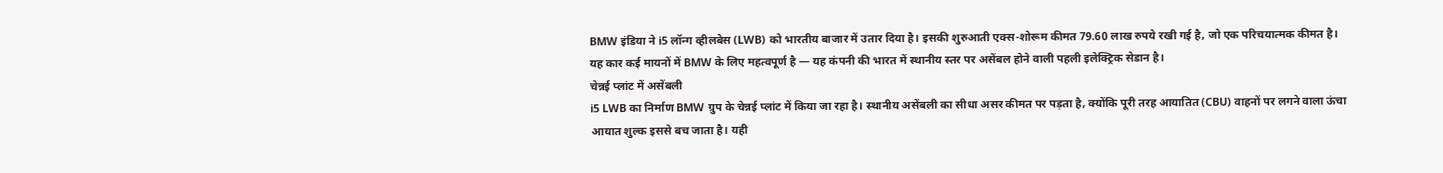BMW इंडिया ने i5 लॉन्ग व्हीलबेस (LWB) को भारतीय बाजार में उतार दिया है। इसकी शुरुआती एक्स-शोरूम कीमत 79.60 लाख रुपये रखी गई है, जो एक परिचयात्मक कीमत है। यह कार कई मायनों में BMW के लिए महत्वपूर्ण है — यह कंपनी की भारत में स्थानीय स्तर पर असेंबल होने वाली पहली इलेक्ट्रिक सेडान है।
चेन्नई प्लांट में असेंबली
i5 LWB का निर्माण BMW ग्रुप के चेन्नई प्लांट में किया जा रहा है। स्थानीय असेंबली का सीधा असर कीमत पर पड़ता है, क्योंकि पूरी तरह आयातित (CBU) वाहनों पर लगने वाला ऊंचा आयात शुल्क इससे बच जाता है। यही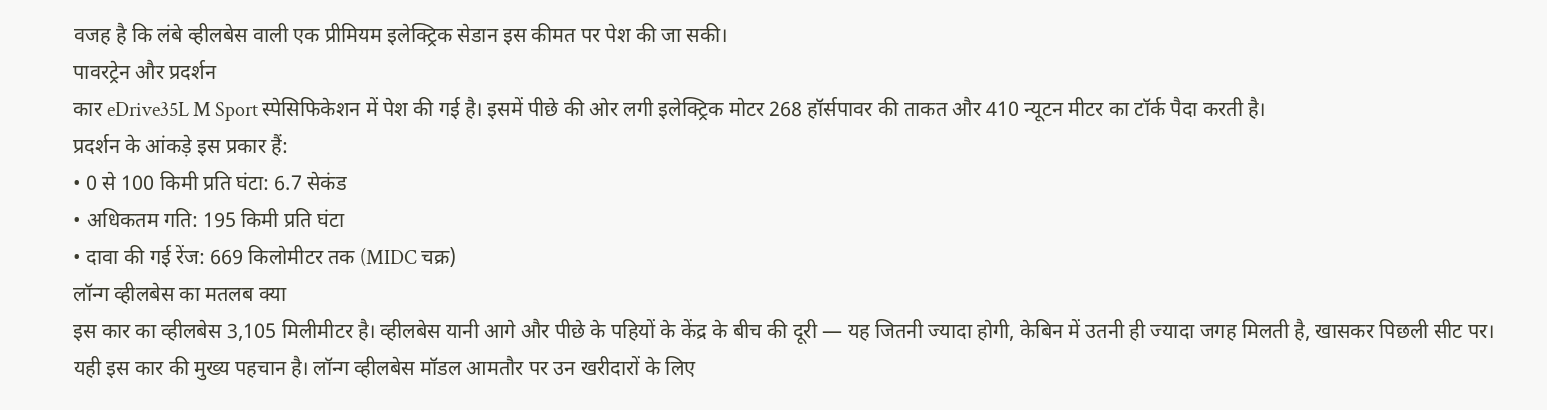वजह है कि लंबे व्हीलबेस वाली एक प्रीमियम इलेक्ट्रिक सेडान इस कीमत पर पेश की जा सकी।
पावरट्रेन और प्रदर्शन
कार eDrive35L M Sport स्पेसिफिकेशन में पेश की गई है। इसमें पीछे की ओर लगी इलेक्ट्रिक मोटर 268 हॉर्सपावर की ताकत और 410 न्यूटन मीटर का टॉर्क पैदा करती है।
प्रदर्शन के आंकड़े इस प्रकार हैं:
• 0 से 100 किमी प्रति घंटा: 6.7 सेकंड
• अधिकतम गति: 195 किमी प्रति घंटा
• दावा की गई रेंज: 669 किलोमीटर तक (MIDC चक्र)
लॉन्ग व्हीलबेस का मतलब क्या
इस कार का व्हीलबेस 3,105 मिलीमीटर है। व्हीलबेस यानी आगे और पीछे के पहियों के केंद्र के बीच की दूरी — यह जितनी ज्यादा होगी, केबिन में उतनी ही ज्यादा जगह मिलती है, खासकर पिछली सीट पर।
यही इस कार की मुख्य पहचान है। लॉन्ग व्हीलबेस मॉडल आमतौर पर उन खरीदारों के लिए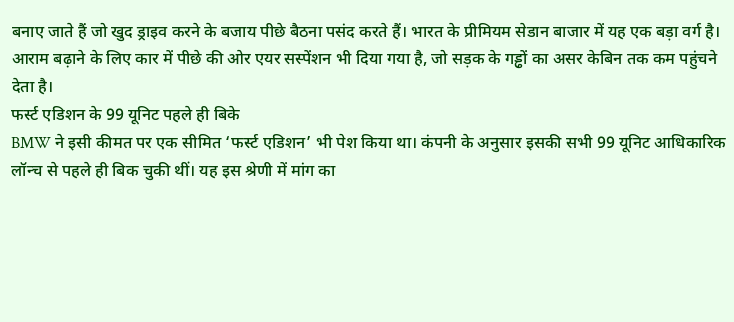बनाए जाते हैं जो खुद ड्राइव करने के बजाय पीछे बैठना पसंद करते हैं। भारत के प्रीमियम सेडान बाजार में यह एक बड़ा वर्ग है।
आराम बढ़ाने के लिए कार में पीछे की ओर एयर सस्पेंशन भी दिया गया है, जो सड़क के गड्ढों का असर केबिन तक कम पहुंचने देता है।
फर्स्ट एडिशन के 99 यूनिट पहले ही बिके
BMW ने इसी कीमत पर एक सीमित ‘फर्स्ट एडिशन’ भी पेश किया था। कंपनी के अनुसार इसकी सभी 99 यूनिट आधिकारिक लॉन्च से पहले ही बिक चुकी थीं। यह इस श्रेणी में मांग का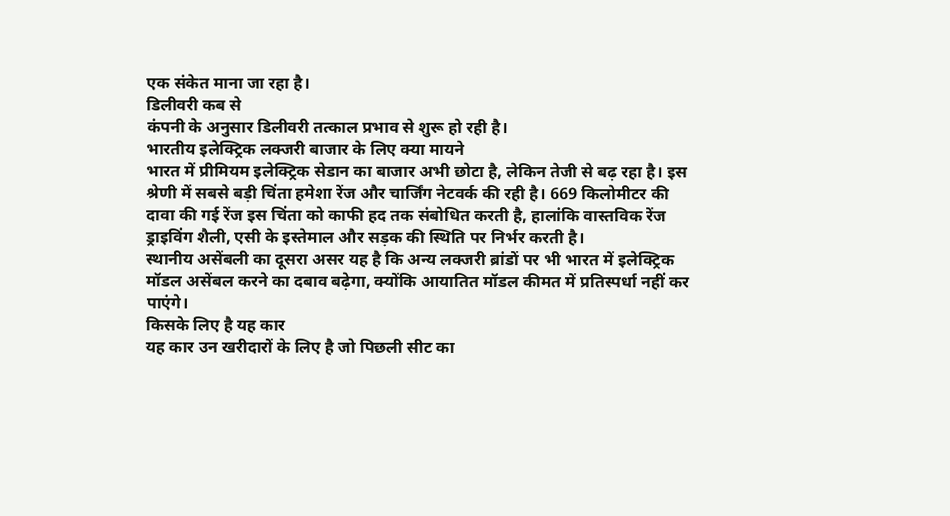एक संकेत माना जा रहा है।
डिलीवरी कब से
कंपनी के अनुसार डिलीवरी तत्काल प्रभाव से शुरू हो रही है।
भारतीय इलेक्ट्रिक लक्जरी बाजार के लिए क्या मायने
भारत में प्रीमियम इलेक्ट्रिक सेडान का बाजार अभी छोटा है, लेकिन तेजी से बढ़ रहा है। इस श्रेणी में सबसे बड़ी चिंता हमेशा रेंज और चार्जिंग नेटवर्क की रही है। 669 किलोमीटर की दावा की गई रेंज इस चिंता को काफी हद तक संबोधित करती है, हालांकि वास्तविक रेंज ड्राइविंग शैली, एसी के इस्तेमाल और सड़क की स्थिति पर निर्भर करती है।
स्थानीय असेंबली का दूसरा असर यह है कि अन्य लक्जरी ब्रांडों पर भी भारत में इलेक्ट्रिक मॉडल असेंबल करने का दबाव बढ़ेगा, क्योंकि आयातित मॉडल कीमत में प्रतिस्पर्धा नहीं कर पाएंगे।
किसके लिए है यह कार
यह कार उन खरीदारों के लिए है जो पिछली सीट का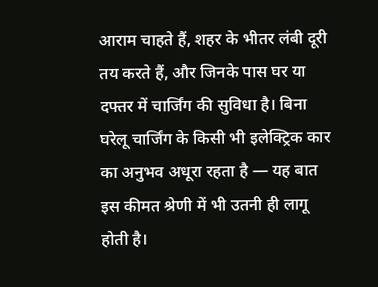आराम चाहते हैं, शहर के भीतर लंबी दूरी तय करते हैं, और जिनके पास घर या दफ्तर में चार्जिंग की सुविधा है। बिना घरेलू चार्जिंग के किसी भी इलेक्ट्रिक कार का अनुभव अधूरा रहता है — यह बात इस कीमत श्रेणी में भी उतनी ही लागू होती है।